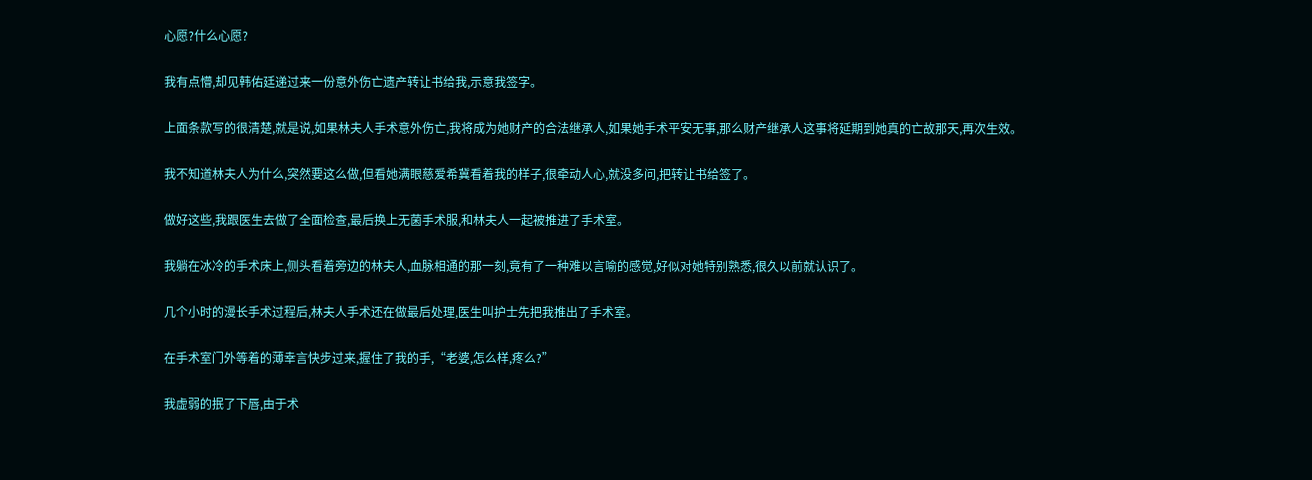心愿?什么心愿?

我有点懵,却见韩佑廷递过来一份意外伤亡遗产转让书给我,示意我签字。

上面条款写的很清楚,就是说,如果林夫人手术意外伤亡,我将成为她财产的合法继承人,如果她手术平安无事,那么财产继承人这事将延期到她真的亡故那天,再次生效。

我不知道林夫人为什么,突然要这么做,但看她满眼慈爱希冀看着我的样子,很牵动人心,就没多问,把转让书给签了。

做好这些,我跟医生去做了全面检查,最后换上无菌手术服,和林夫人一起被推进了手术室。

我躺在冰冷的手术床上,侧头看着旁边的林夫人,血脉相通的那一刻,竟有了一种难以言喻的感觉,好似对她特别熟悉,很久以前就认识了。

几个小时的漫长手术过程后,林夫人手术还在做最后处理,医生叫护士先把我推出了手术室。

在手术室门外等着的薄幸言快步过来,握住了我的手,“老婆,怎么样,疼么?”

我虚弱的抿了下唇,由于术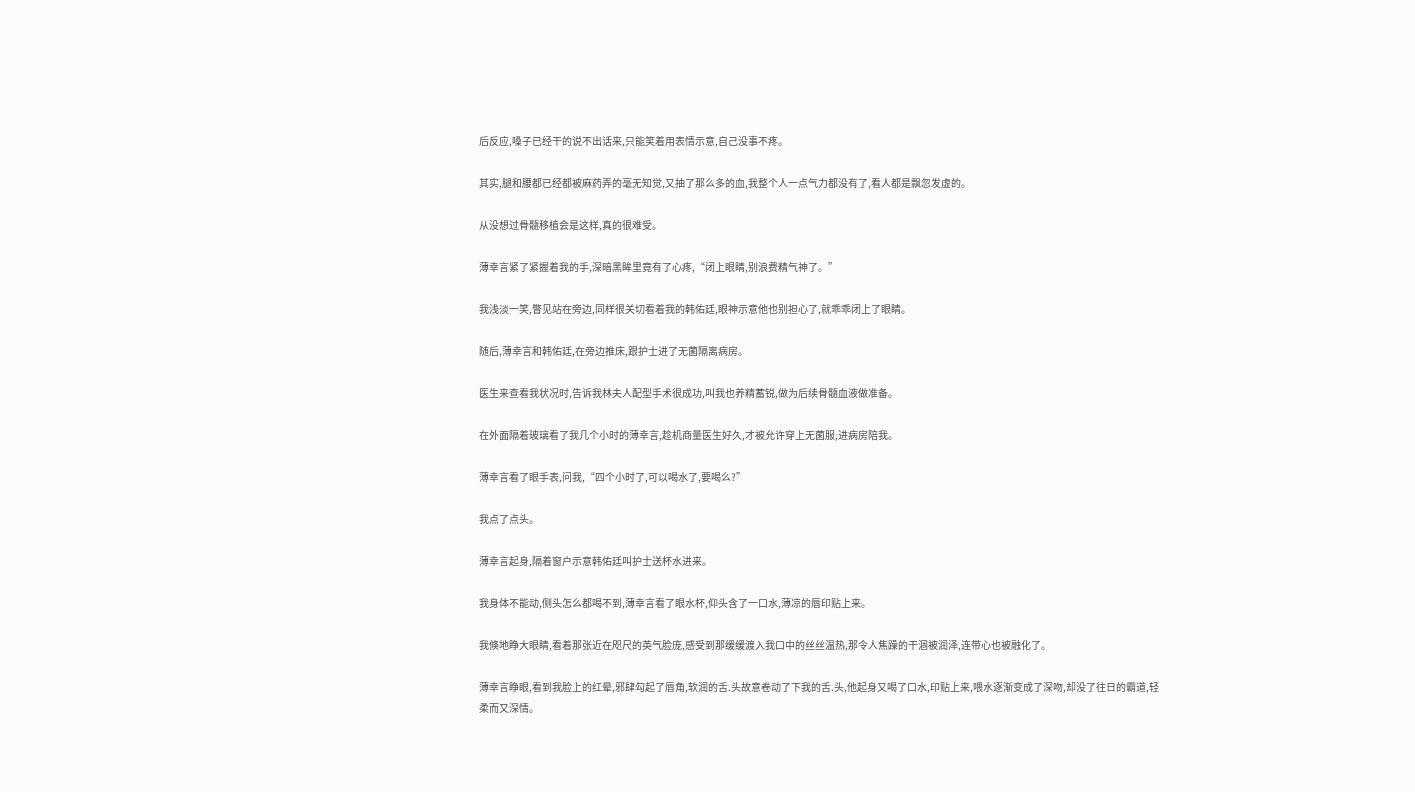后反应,嗓子已经干的说不出话来,只能笑着用表情示意,自己没事不疼。

其实,腿和腰都已经都被麻药弄的毫无知觉,又抽了那么多的血,我整个人一点气力都没有了,看人都是飘忽发虚的。

从没想过骨髓移植会是这样,真的很难受。

薄幸言紧了紧握着我的手,深暗黑眸里竟有了心疼,“闭上眼睛,别浪费精气神了。”

我浅淡一笑,瞥见站在旁边,同样很关切看着我的韩佑廷,眼神示意他也别担心了,就乖乖闭上了眼睛。

随后,薄幸言和韩佑廷,在旁边推床,跟护士进了无菌隔离病房。

医生来查看我状况时,告诉我林夫人配型手术很成功,叫我也养精蓄锐,做为后续骨髓血液做准备。

在外面隔着玻璃看了我几个小时的薄幸言,趁机商量医生好久,才被允许穿上无菌服,进病房陪我。

薄幸言看了眼手表,问我,“四个小时了,可以喝水了,要喝么?”

我点了点头。

薄幸言起身,隔着窗户示意韩佑廷叫护士送杯水进来。

我身体不能动,侧头怎么都喝不到,薄幸言看了眼水杯,仰头含了一口水,薄凉的唇印贴上来。

我倏地睁大眼睛,看着那张近在咫尺的英气脸庞,感受到那缓缓渡入我口中的丝丝温热,那令人焦躁的干涸被润泽,连带心也被融化了。

薄幸言睁眼,看到我脸上的红晕,邪肆勾起了唇角,软润的舌.头故意卷动了下我的舌.头,他起身又喝了口水,印贴上来,喂水逐渐变成了深吻,却没了往日的霸道,轻柔而又深情。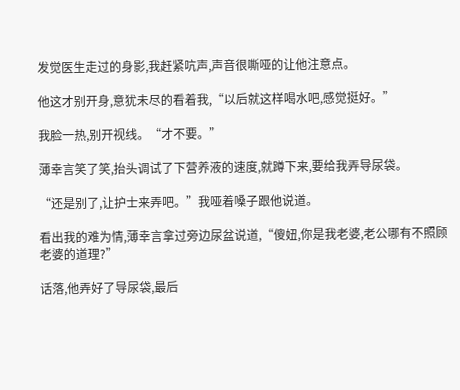发觉医生走过的身影,我赶紧吭声,声音很嘶哑的让他注意点。

他这才别开身,意犹未尽的看着我,“以后就这样喝水吧,感觉挺好。”

我脸一热,别开视线。“才不要。”

薄幸言笑了笑,抬头调试了下营养液的速度,就蹲下来,要给我弄导尿袋。

“还是别了,让护士来弄吧。”我哑着嗓子跟他说道。

看出我的难为情,薄幸言拿过旁边尿盆说道,“傻妞,你是我老婆,老公哪有不照顾老婆的道理?”

话落,他弄好了导尿袋,最后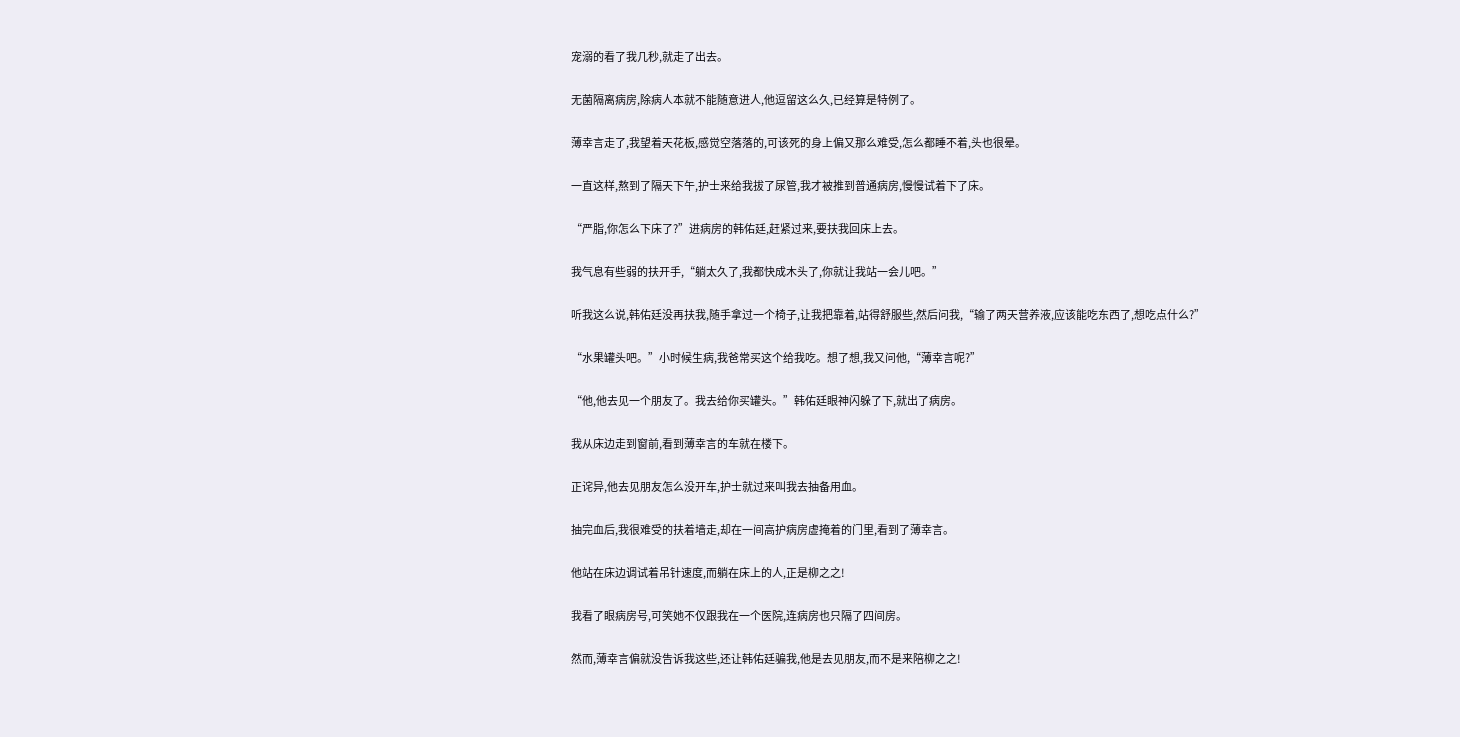宠溺的看了我几秒,就走了出去。

无菌隔离病房,除病人本就不能随意进人,他逗留这么久,已经算是特例了。

薄幸言走了,我望着天花板,感觉空落落的,可该死的身上偏又那么难受,怎么都睡不着,头也很晕。

一直这样,熬到了隔天下午,护士来给我拔了尿管,我才被推到普通病房,慢慢试着下了床。

“严脂,你怎么下床了?”进病房的韩佑廷,赶紧过来,要扶我回床上去。

我气息有些弱的扶开手,“躺太久了,我都快成木头了,你就让我站一会儿吧。”

听我这么说,韩佑廷没再扶我,随手拿过一个椅子,让我把靠着,站得舒服些,然后问我,“输了两天营养液,应该能吃东西了,想吃点什么?”

“水果罐头吧。”小时候生病,我爸常买这个给我吃。想了想,我又问他,“薄幸言呢?”

“他,他去见一个朋友了。我去给你买罐头。”韩佑廷眼神闪躲了下,就出了病房。

我从床边走到窗前,看到薄幸言的车就在楼下。

正诧异,他去见朋友怎么没开车,护士就过来叫我去抽备用血。

抽完血后,我很难受的扶着墙走,却在一间高护病房虚掩着的门里,看到了薄幸言。

他站在床边调试着吊针速度,而躺在床上的人,正是柳之之!

我看了眼病房号,可笑她不仅跟我在一个医院,连病房也只隔了四间房。

然而,薄幸言偏就没告诉我这些,还让韩佑廷骗我,他是去见朋友,而不是来陪柳之之!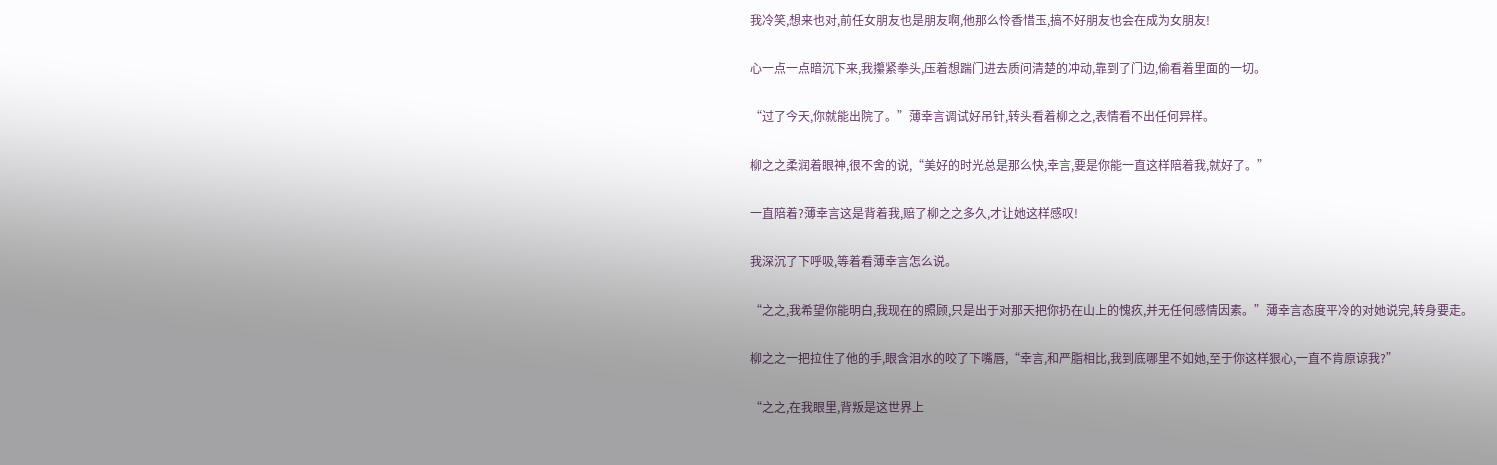我冷笑,想来也对,前任女朋友也是朋友啊,他那么怜香惜玉,搞不好朋友也会在成为女朋友!

心一点一点暗沉下来,我攥紧拳头,压着想踹门进去质问清楚的冲动,靠到了门边,偷看着里面的一切。

“过了今天,你就能出院了。”薄幸言调试好吊针,转头看着柳之之,表情看不出任何异样。

柳之之柔润着眼神,很不舍的说,“美好的时光总是那么快,幸言,要是你能一直这样陪着我,就好了。”

一直陪着?薄幸言这是背着我,赔了柳之之多久,才让她这样感叹!

我深沉了下呼吸,等着看薄幸言怎么说。

“之之,我希望你能明白,我现在的照顾,只是出于对那天把你扔在山上的愧疚,并无任何感情因素。”薄幸言态度平冷的对她说完,转身要走。

柳之之一把拉住了他的手,眼含泪水的咬了下嘴唇,“幸言,和严脂相比,我到底哪里不如她,至于你这样狠心,一直不肯原谅我?”

“之之,在我眼里,背叛是这世界上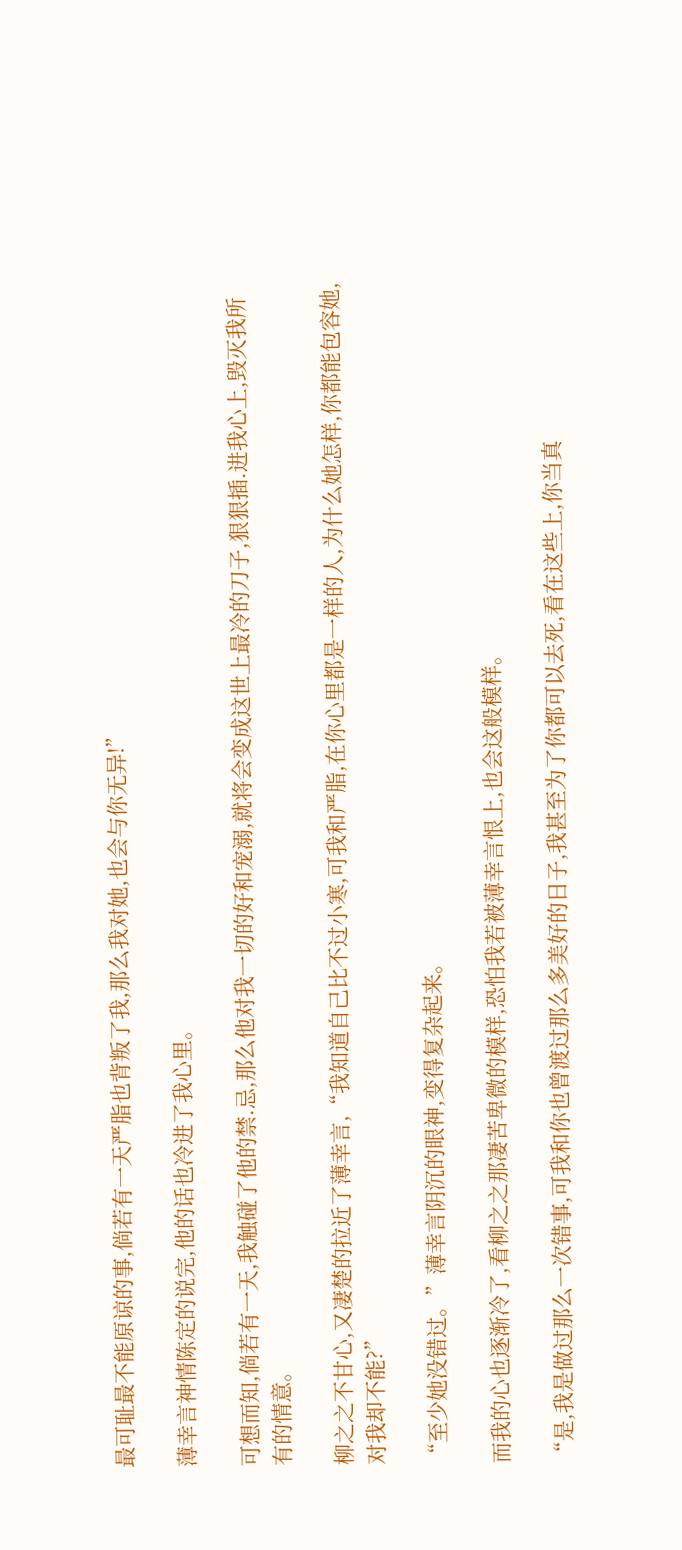最可耻最不能原谅的事,倘若有一天严脂也背叛了我,那么我对她,也会与你无异!”

薄幸言神情陈定的说完,他的话也冷进了我心里。

可想而知,倘若有一天,我触碰了他的禁.忌,那么他对我一切的好和宠溺,就将会变成这世上最冷的刀子,狠狠插.进我心上,毁灭我所有的情意。

柳之之不甘心,又凄楚的拉近了薄幸言,“我知道自己比不过小寒,可我和严脂,在你心里都是一样的人,为什么她怎样,你都能包容她,对我却不能?”

“至少她没错过。”薄幸言阴沉的眼神,变得复杂起来。

而我的心也逐渐冷了,看柳之之那凄苦卑微的模样,恐怕我若被薄幸言恨上,也会这般模样。

“是,我是做过那么一次错事,可我和你也曾渡过那么多美好的日子,我甚至为了你都可以去死,看在这些上,你当真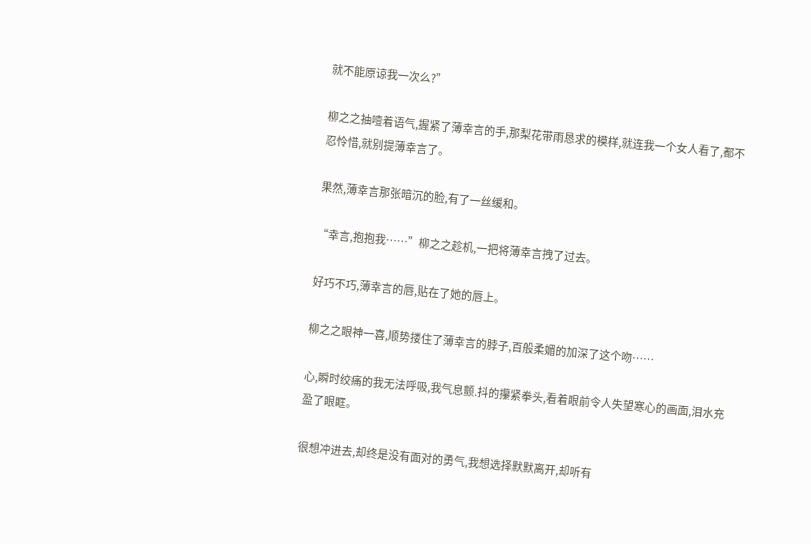就不能原谅我一次么?”

柳之之抽噎着语气,握紧了薄幸言的手,那梨花带雨恳求的模样,就连我一个女人看了,都不忍怜惜,就别提薄幸言了。

果然,薄幸言那张暗沉的脸,有了一丝缓和。

“幸言,抱抱我……”柳之之趁机,一把将薄幸言拽了过去。

好巧不巧,薄幸言的唇,贴在了她的唇上。

柳之之眼神一喜,顺势搂住了薄幸言的脖子,百般柔媚的加深了这个吻……

心,瞬时绞痛的我无法呼吸,我气息颤.抖的攥紧拳头,看着眼前令人失望寒心的画面,泪水充盈了眼眶。

很想冲进去,却终是没有面对的勇气,我想选择默默离开,却听有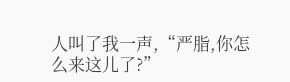人叫了我一声,“严脂,你怎么来这儿了?”